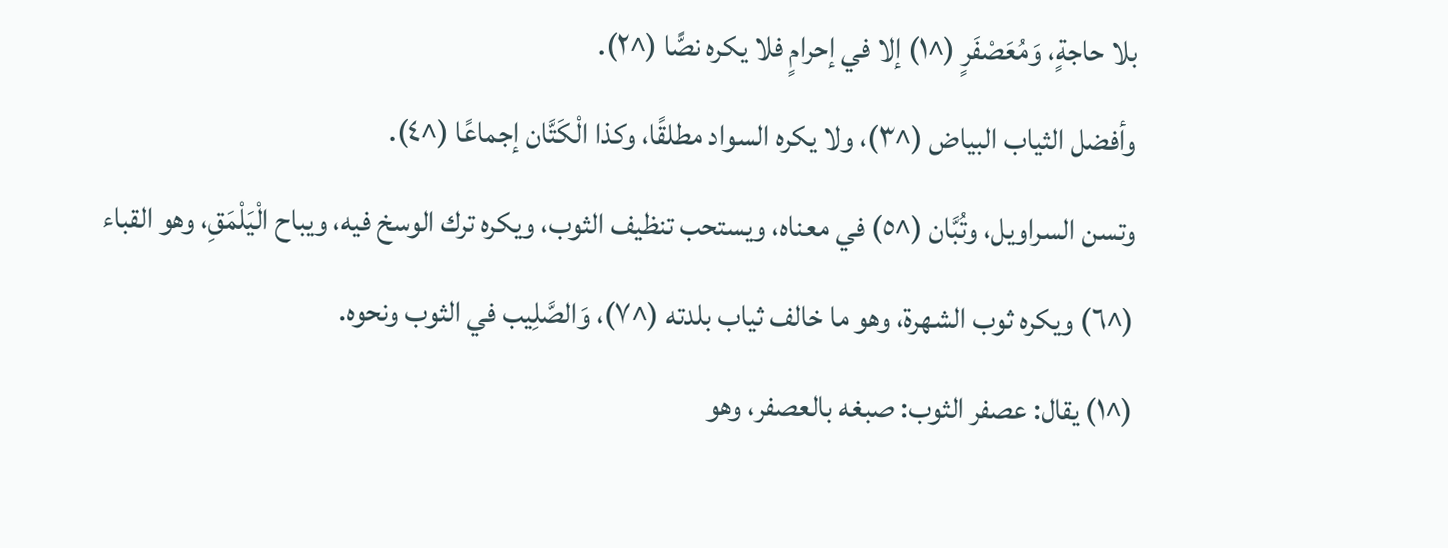بلا حاجةٍ، وَمُعَصْفَرٍ (^١) إلا في إحرامٍ فلا يكره نصًّا (^٢).
وأفضل الثياب البياض (^٣)، ولا يكره السواد مطلقًا، وكذا الْكَتَّان إجماعًا (^٤).
وتسن السراويل، وتُبَّان (^٥) في معناه، ويستحب تنظيف الثوب، ويكره ترك الوسخ فيه، ويباح الْيَلْمَقِ، وهو القباء (^٦) ويكره ثوب الشهرة، وهو ما خالف ثياب بلدته (^٧)، وَالصَّلِيب في الثوب ونحوه.
(^١) يقال: عصفر الثوب: صبغه بالعصفر، وهو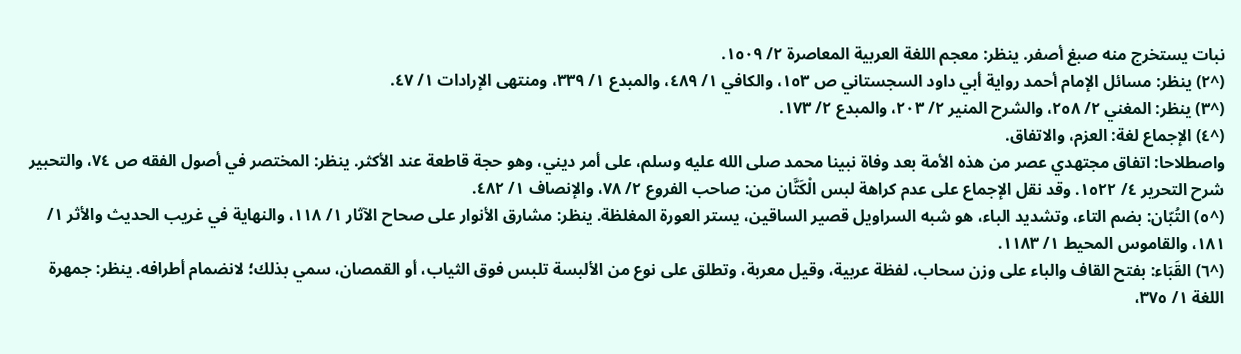نبات يستخرج منه صبغ أصفر. ينظر: معجم اللغة العربية المعاصرة ٢/ ١٥٠٩.
(^٢) ينظر: مسائل الإمام أحمد رواية أبي داود السجستاني ص ١٥٣، والكافي ١/ ٤٨٩، والمبدع ١/ ٣٣٩، ومنتهى الإرادات ١/ ٤٧.
(^٣) ينظر: المغني ٢/ ٢٥٨، والشرح المنير ٢/ ٢٠٣، والمبدع ٢/ ١٧٣.
(^٤) الإجماع لغة: العزم، والاتفاق.
واصطلاحا: اتفاق مجتهدي عصر من هذه الأمة بعد وفاة نبينا محمد صلى الله عليه وسلم، على أمر ديني، وهو حجة قاطعة عند الأكثر. ينظر: المختصر في أصول الفقه ص ٧٤، والتحبير شرح التحرير ٤/ ١٥٢٢. وقد نقل الإجماع على عدم كراهة لبس الْكَتَّان من: صاحب الفروع ٢/ ٧٨، والإنصاف ١/ ٤٨٢.
(^٥) التُبّان: بضم التاء، وتشديد الباء، هو شبه السراويل قصير الساقين، يستر العورة المغلظة. ينظر: مشارق الأنوار على صحاح الآثار ١/ ١١٨، والنهاية في غريب الحديث والأثر ١/ ١٨١، والقاموس المحيط ١/ ١١٨٣.
(^٦) القَبَاء: بفتح القاف والباء على وزن سحاب، لفظة عربية، وقيل معربة، وتطلق على نوع من الألبسة تلبس فوق الثياب، أو القمصان، سمي بذلك؛ لانضمام أطرافه. ينظر: جمهرة اللغة ١/ ٣٧٥،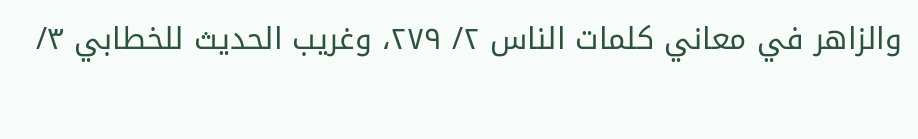والزاهر في معاني كلمات الناس ٢/ ٢٧٩، وغريب الحديث للخطابي ٣/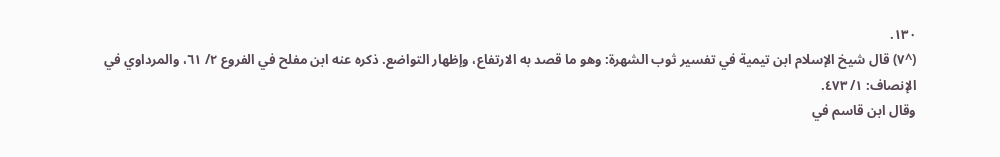١٣٠.
(^٧) قال شيخ الإسلام ابن تيمية في تفسير ثوب الشهرة: وهو ما قصد به الارتفاع، وإظهار التواضع. ذكره عنه ابن مفلح في الفروع ٢/ ٦١، والمرداوي في الإنصاف: ١/ ٤٧٣.
وقال ابن قاسم في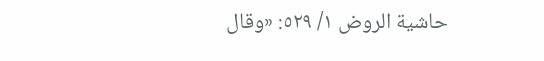حاشية الروض ١/ ٥٢٩: «وقال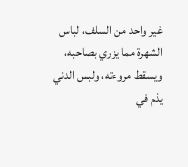غير واحد من السلف، لباس الشهرة مما يزري بصاحبه، ويسقط مروءته، ولبس الدني يذم في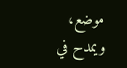موضع، ويمدح في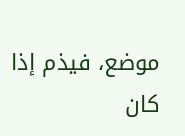موضع، فيذم إذا كان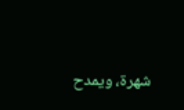شهرة، ويمدح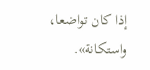إذا كان تواضعا، واستكانة».